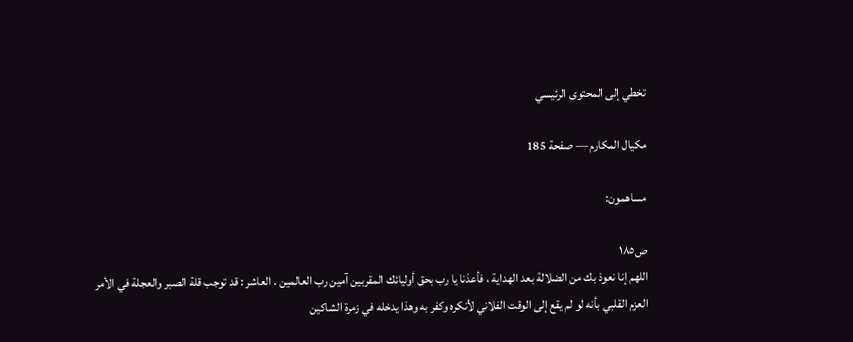تخطي إلى المحتوى الرئيسي

مكيال المكارم — صفحة 185

مساهمون:

ص١٨٥
اللهم إنا نعوذ بك من الضلالة بعد الهداية ، فأعذنا يا رب بحق أوليائك المقربين آمين رب العالمين . العاشر : قد توجب قلة الصبر والعجلة في الأمر العزم القلبي بأنه لو لم يقع إلى الوقت الفلاني لأنكره وكفر به وهذا يدخله في زمرة الشاكين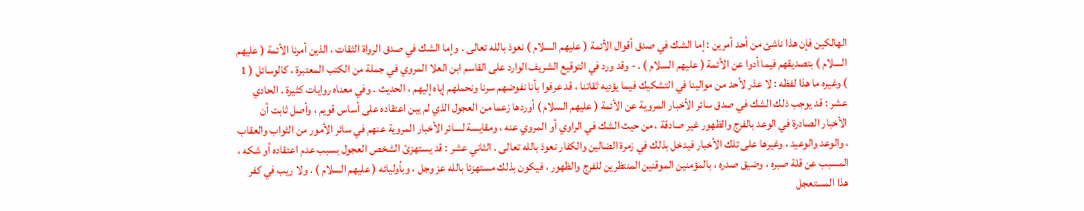الهالكين فإن هذا ناشئ من أحد أمرين : إما الشك في صدق أقوال الأئمة ( عليهم السلام ) نعوذ بالله تعالى . وإما الشك في صدق الرواة الثقات ، الذين أمرنا الأئمة ( عليهم السلام ) بتصديقهم فيما أدوا عن الأئمة ( عليهم السلام ) . - وقد ورد في التوقيع الشريف الوارد على القاسم ابن العلا المروي في جملة من الكتب المعتبرة ، كالوسائل ( 1 ) وغيره ما هذا لفظه : لا عذر لأحد من موالينا في التشكيك فيما يؤديه ثقاتنا ، قد عرفوا بأنا نفوضهم سرنا ونحملهم إياه إليهم ، الحديث . وفي معناه روايات كثيرة . الحادي عشر : قد يوجب ذلك الشك في صدق سائر الأخبار المروية عن الأئمة ( عليهم السلام ) أوردها زعما من العجول الذي لم يبن اعتقاده على أساس قويم ، وأصل ثابت أن الأخبار الصادرة في الوعد بالفرج والظهور غير صادقة ، من حيث الشك في الراوي أو المروي عنه ، ومقايسة لسائر الأخبار المروية عنهم في سائر الأمور من الثواب والعقاب ، والوعد والوعيد ، وغيرها على تلك الأخبار فيدخل بذلك في زمرة الضالين والكفار نعوذ بالله تعالى . الثاني عشر : قد يستهزئ الشخص العجول بسبب عدم اعتقاده أو شكه ، المسبب عن قلة صبره ، وضيق صدره ، بالمؤمنين الموقنين المنتظرين للفرج والظهور ، فيكون بذلك مستهزئا بالله عز وجل ، وبأوليائه ( عليهم السلام ) . ولا ريب في كفر هذا المستعجل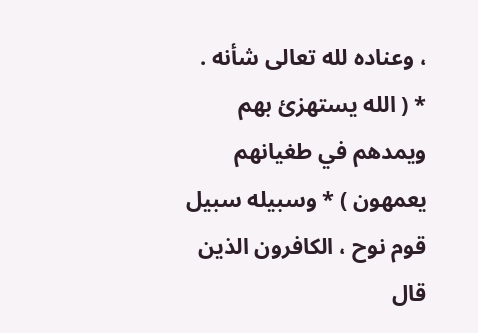، وعناده لله تعالى شأنه . * ( الله يستهزئ بهم ويمدهم في طغيانهم يعمهون ) * وسبيله سبيل قوم نوح ، الكافرون الذين قال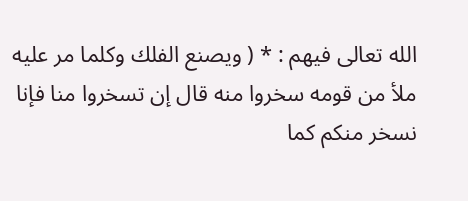الله تعالى فيهم : * ( ويصنع الفلك وكلما مر عليه ملأ من قومه سخروا منه قال إن تسخروا منا فإنا نسخر منكم كما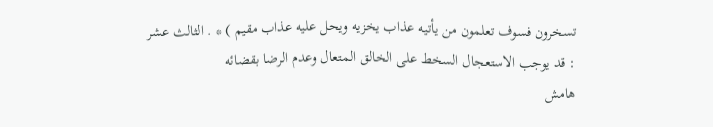تسخرون فسوف تعلمون من يأتيه عذاب يخزيه ويحل عليه عذاب مقيم ) * . الثالث عشر : قد يوجب الاستعجال السخط على الخالق المتعال وعدم الرضا بقضائه
هامش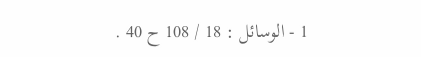1 - الوسائل : 18 / 108 ح 40 .